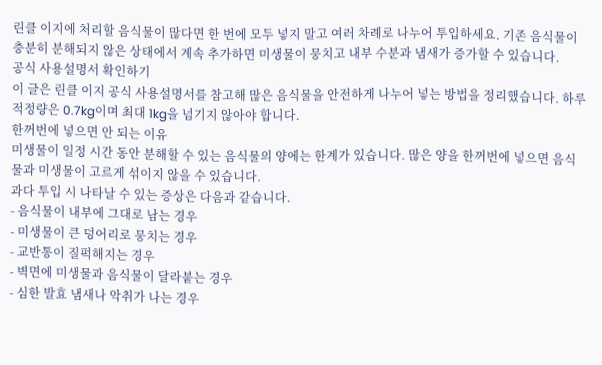린클 이지에 처리할 음식물이 많다면 한 번에 모두 넣지 말고 여러 차례로 나누어 투입하세요. 기존 음식물이 충분히 분해되지 않은 상태에서 계속 추가하면 미생물이 뭉치고 내부 수분과 냄새가 증가할 수 있습니다.
공식 사용설명서 확인하기
이 글은 린클 이지 공식 사용설명서를 참고해 많은 음식물을 안전하게 나누어 넣는 방법을 정리했습니다. 하루 적정량은 0.7kg이며 최대 1kg을 넘기지 않아야 합니다.
한꺼번에 넣으면 안 되는 이유
미생물이 일정 시간 동안 분해할 수 있는 음식물의 양에는 한계가 있습니다. 많은 양을 한꺼번에 넣으면 음식물과 미생물이 고르게 섞이지 않을 수 있습니다.
과다 투입 시 나타날 수 있는 증상은 다음과 같습니다.
- 음식물이 내부에 그대로 남는 경우
- 미생물이 큰 덩어리로 뭉치는 경우
- 교반통이 질퍽해지는 경우
- 벽면에 미생물과 음식물이 달라붙는 경우
- 심한 발효 냄새나 악취가 나는 경우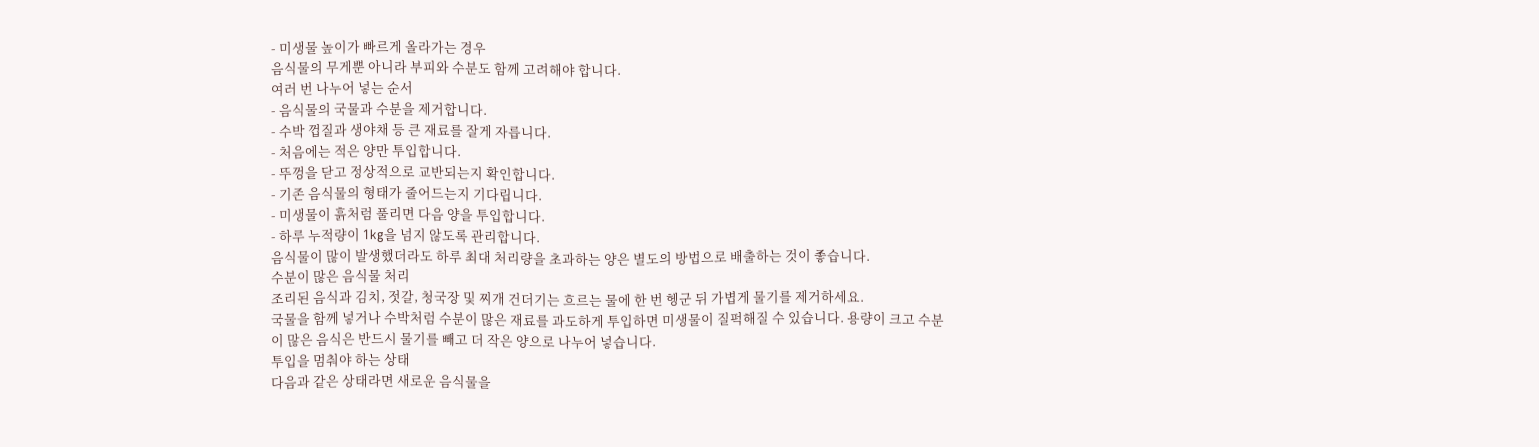- 미생물 높이가 빠르게 올라가는 경우
음식물의 무게뿐 아니라 부피와 수분도 함께 고려해야 합니다.
여러 번 나누어 넣는 순서
- 음식물의 국물과 수분을 제거합니다.
- 수박 껍질과 생야채 등 큰 재료를 잘게 자릅니다.
- 처음에는 적은 양만 투입합니다.
- 뚜껑을 닫고 정상적으로 교반되는지 확인합니다.
- 기존 음식물의 형태가 줄어드는지 기다립니다.
- 미생물이 흙처럼 풀리면 다음 양을 투입합니다.
- 하루 누적량이 1kg을 넘지 않도록 관리합니다.
음식물이 많이 발생했더라도 하루 최대 처리량을 초과하는 양은 별도의 방법으로 배출하는 것이 좋습니다.
수분이 많은 음식물 처리
조리된 음식과 김치, 젓갈, 청국장 및 찌개 건더기는 흐르는 물에 한 번 헹군 뒤 가볍게 물기를 제거하세요.
국물을 함께 넣거나 수박처럼 수분이 많은 재료를 과도하게 투입하면 미생물이 질퍽해질 수 있습니다. 용량이 크고 수분이 많은 음식은 반드시 물기를 빼고 더 작은 양으로 나누어 넣습니다.
투입을 멈춰야 하는 상태
다음과 같은 상태라면 새로운 음식물을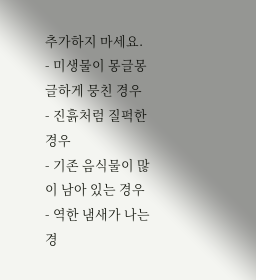추가하지 마세요.
- 미생물이 몽글몽글하게 뭉친 경우
- 진흙처럼 질퍽한 경우
- 기존 음식물이 많이 남아 있는 경우
- 역한 냄새가 나는 경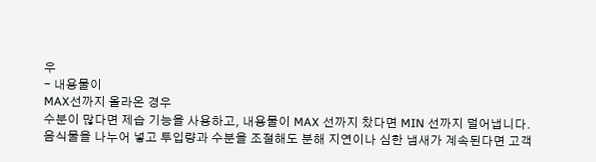우
- 내용물이
MAX선까지 올라온 경우
수분이 많다면 제습 기능을 사용하고, 내용물이 MAX 선까지 찼다면 MIN 선까지 덜어냅니다.
음식물을 나누어 넣고 투입량과 수분을 조절해도 분해 지연이나 심한 냄새가 계속된다면 고객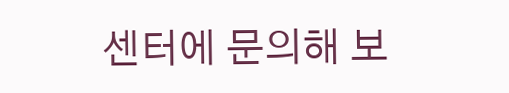센터에 문의해 보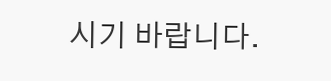시기 바랍니다.